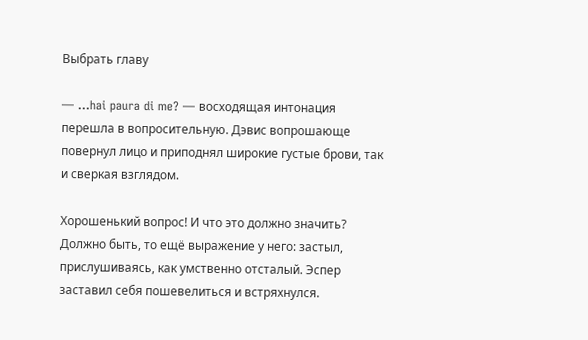Выбрать главу

— …hai paura di me? — восходящая интонация перешла в вопросительную. Дэвис вопрошающе повернул лицо и приподнял широкие густые брови, так и сверкая взглядом.

Хорошенький вопрос! И что это должно значить? Должно быть, то ещё выражение у него: застыл, прислушиваясь, как умственно отсталый. Эспер заставил себя пошевелиться и встряхнулся.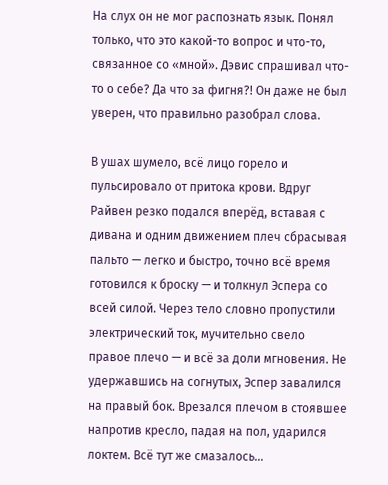На слух он не мог распознать язык. Понял только, что это какой-то вопрос и что-то, связанное со «мной». Дэвис спрашивал что-то о себе? Да что за фигня?! Он даже не был уверен, что правильно разобрал слова.

В ушах шумело, всё лицо горело и пульсировало от притока крови. Вдруг Райвен резко подался вперёд, вставая с дивана и одним движением плеч сбрасывая пальто — легко и быстро, точно всё время готовился к броску — и толкнул Эспера со всей силой. Через тело словно пропустили электрический ток, мучительно свело правое плечо — и всё за доли мгновения. Не удержавшись на согнутых, Эспер завалился на правый бок. Врезался плечом в стоявшее напротив кресло, падая на пол, ударился локтем. Всё тут же смазалось…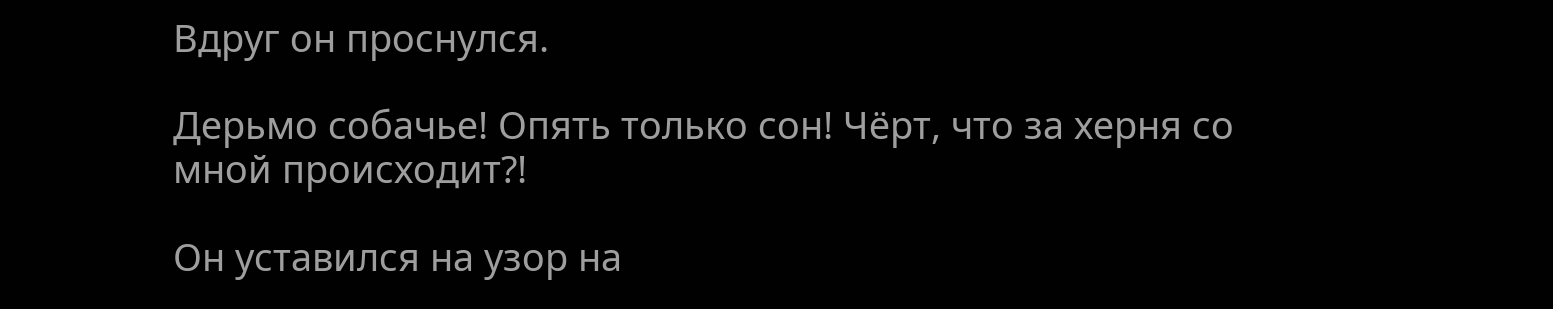Вдруг он проснулся.

Дерьмо собачье! Опять только сон! Чёрт, что за херня со мной происходит?!

Он уставился на узор на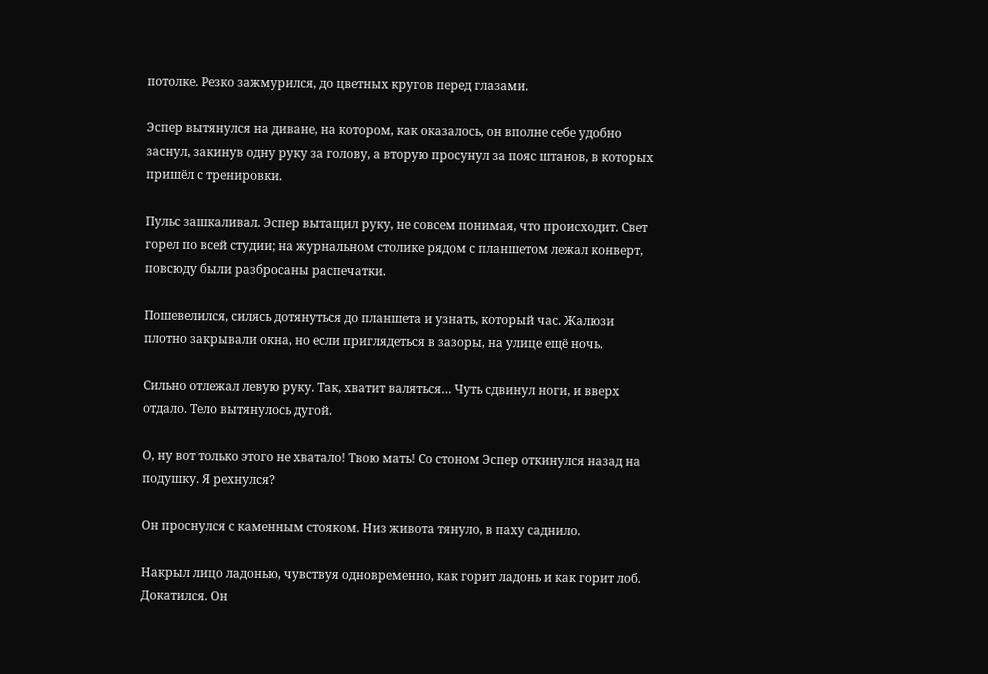потолке. Резко зажмурился, до цветных кругов перед глазами.

Эспер вытянулся на диване, на котором, как оказалось, он вполне себе удобно заснул, закинув одну руку за голову, а вторую просунул за пояс штанов, в которых пришёл с тренировки.

Пульс зашкаливал. Эспер вытащил руку, не совсем понимая, что происходит. Свет горел по всей студии; на журнальном столике рядом с планшетом лежал конверт, повсюду были разбросаны распечатки.

Пошевелился, силясь дотянуться до планшета и узнать, который час. Жалюзи плотно закрывали окна, но если приглядеться в зазоры, на улице ещё ночь.

Сильно отлежал левую руку. Так, хватит валяться… Чуть сдвинул ноги, и вверх отдало. Тело вытянулось дугой.

О, ну вот только этого не хватало! Твою мать! Со стоном Эспер откинулся назад на подушку. Я рехнулся?

Он проснулся с каменным стояком. Низ живота тянуло, в паху саднило.

Накрыл лицо ладонью, чувствуя одновременно, как горит ладонь и как горит лоб. Докатился. Он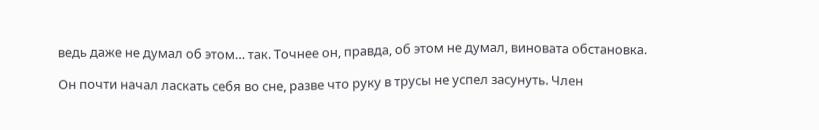ведь даже не думал об этом… так. Точнее он, правда, об этом не думал, виновата обстановка.

Он почти начал ласкать себя во сне, разве что руку в трусы не успел засунуть. Член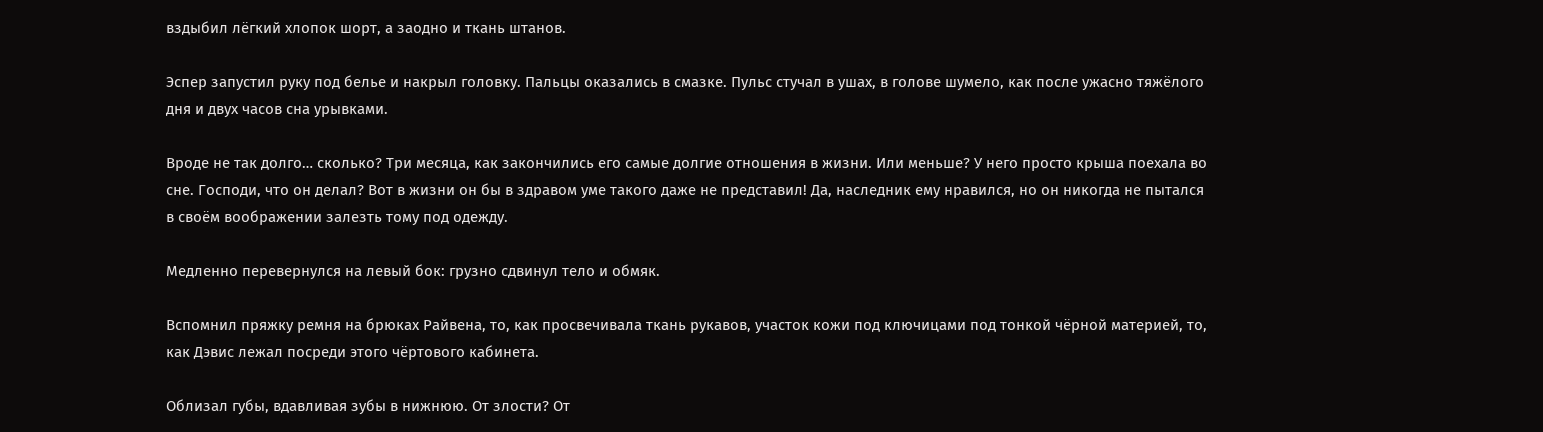вздыбил лёгкий хлопок шорт, а заодно и ткань штанов.

Эспер запустил руку под белье и накрыл головку. Пальцы оказались в смазке. Пульс стучал в ушах, в голове шумело, как после ужасно тяжёлого дня и двух часов сна урывками.

Вроде не так долго… сколько? Три месяца, как закончились его самые долгие отношения в жизни. Или меньше? У него просто крыша поехала во сне. Господи, что он делал? Вот в жизни он бы в здравом уме такого даже не представил! Да, наследник ему нравился, но он никогда не пытался в своём воображении залезть тому под одежду.

Медленно перевернулся на левый бок: грузно сдвинул тело и обмяк.

Вспомнил пряжку ремня на брюках Райвена, то, как просвечивала ткань рукавов, участок кожи под ключицами под тонкой чёрной материей, то, как Дэвис лежал посреди этого чёртового кабинета.

Облизал губы, вдавливая зубы в нижнюю. От злости? От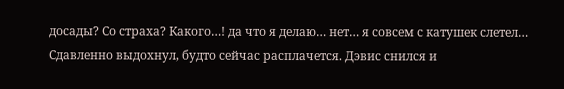досады? Со страха? Какого…! да что я делаю… нет… я совсем с катушек слетел… Сдавленно выдохнул, будто сейчас расплачется. Дэвис снился и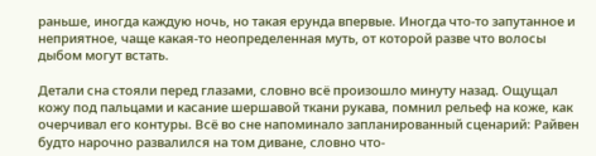раньше, иногда каждую ночь, но такая ерунда впервые. Иногда что-то запутанное и неприятное, чаще какая-то неопределенная муть, от которой разве что волосы дыбом могут встать.

Детали сна стояли перед глазами, словно всё произошло минуту назад. Ощущал кожу под пальцами и касание шершавой ткани рукава, помнил рельеф на коже, как очерчивал его контуры. Всё во сне напоминало запланированный сценарий: Райвен будто нарочно развалился на том диване, словно что-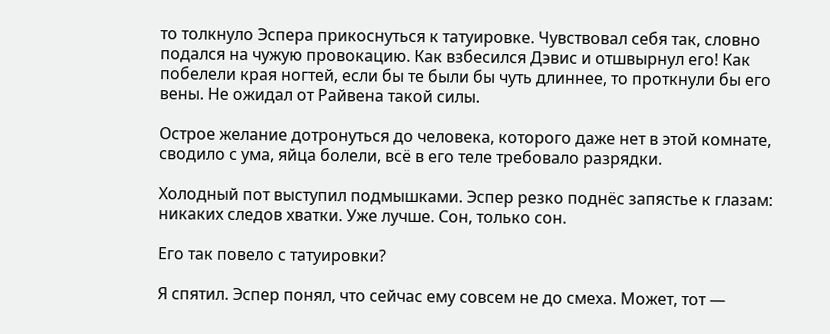то толкнуло Эспера прикоснуться к татуировке. Чувствовал себя так, словно подался на чужую провокацию. Как взбесился Дэвис и отшвырнул его! Как побелели края ногтей, если бы те были бы чуть длиннее, то проткнули бы его вены. Не ожидал от Райвена такой силы.

Острое желание дотронуться до человека, которого даже нет в этой комнате, сводило с ума, яйца болели, всё в его теле требовало разрядки.

Холодный пот выступил подмышками. Эспер резко поднёс запястье к глазам: никаких следов хватки. Уже лучше. Сон, только сон.

Его так повело с татуировки?

Я спятил. Эспер понял, что сейчас ему совсем не до смеха. Может, тот —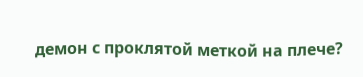демон с проклятой меткой на плече?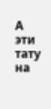А эти тату на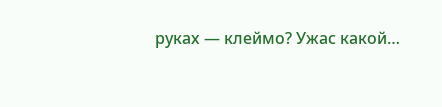руках — клеймо? Ужас какой…